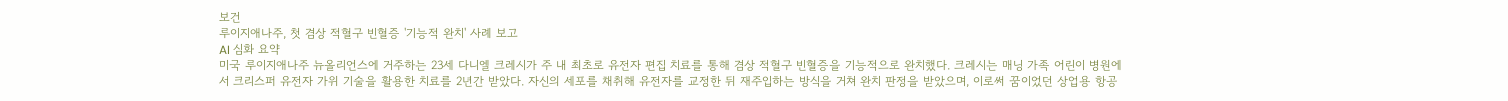보건
루이지애나주, 첫 겸상 적혈구 빈혈증 '기능적 완치' 사례 보고
AI 심화 요약
미국 루이지애나주 뉴올리언스에 거주하는 23세 다니엘 크레시가 주 내 최초로 유전자 편집 치료를 통해 겸상 적혈구 빈혈증을 기능적으로 완치했다. 크레시는 매닝 가족 어린이 병원에서 크리스퍼 유전자 가위 기술을 활용한 치료를 2년간 받았다. 자신의 세포를 채취해 유전자를 교정한 뒤 재주입하는 방식을 거쳐 완치 판정을 받았으며, 이로써 꿈이었던 상업용 항공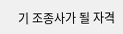기 조종사가 될 자격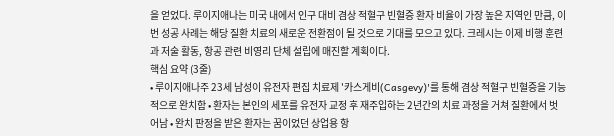을 얻었다. 루이지애나는 미국 내에서 인구 대비 겸상 적혈구 빈혈증 환자 비율이 가장 높은 지역인 만큼, 이번 성공 사례는 해당 질환 치료의 새로운 전환점이 될 것으로 기대를 모으고 있다. 크레시는 이제 비행 훈련과 저술 활동, 항공 관련 비영리 단체 설립에 매진할 계획이다.
핵심 요약 (3줄)
• 루이지애나주 23세 남성이 유전자 편집 치료제 '카스게비(Casgevy)'를 통해 겸상 적혈구 빈혈증을 기능적으로 완치함 • 환자는 본인의 세포를 유전자 교정 후 재주입하는 2년간의 치료 과정을 거쳐 질환에서 벗어남 • 완치 판정을 받은 환자는 꿈이었던 상업용 항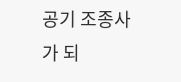공기 조종사가 되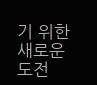기 위한 새로운 도전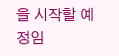을 시작할 예정임